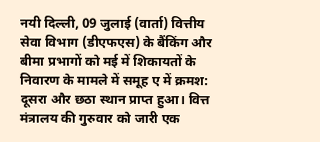नयी दिल्ली, 09 जुलाई (वार्ता) वित्तीय सेवा विभाग (डीएफएस) के बैंकिंग और बीमा प्रभागों को मई में शिकायतों के निवारण के मामले में समूह ए में क्रमश: दूसरा और छठा स्थान प्राप्त हुआ। वित्त मंत्रालय की गुरुवार को जारी एक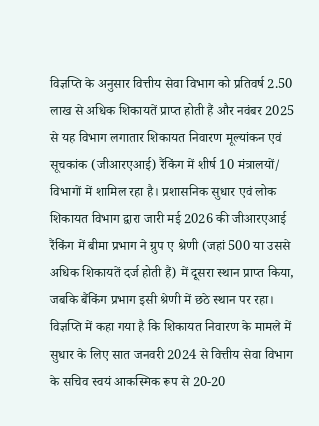विज्ञप्ति के अनुसार वित्तीय सेवा विभाग को प्रतिवर्ष 2.50 लाख से अधिक शिकायतें प्राप्त होती हैं और नवंबर 2025 से यह विभाग लगातार शिकायत निवारण मूल्यांकन एवं सूचकांक (जीआरएआई) रैंकिंग में शीर्ष 10 मंत्रालयों/ विभागों में शामिल रहा है। प्रशासनिक सुधार एवं लोक शिकायत विभाग द्वारा जारी मई 2026 की जीआरएआई रैंकिंग में बीमा प्रभाग ने ग्रुप ए श्रेणी (जहां 500 या उससे अधिक शिकायतें दर्ज होती हैं) में दूसरा स्थान प्राप्त किया, जबकि बैंकिंग प्रभाग इसी श्रेणी में छठे स्थान पर रहा।
विज्ञप्ति में कहा गया है कि शिकायत निवारण के मामले में सुधार के लिए सात जनवरी 2024 से वित्तीय सेवा विभाग के सचिव स्वयं आकस्मिक रूप से 20-20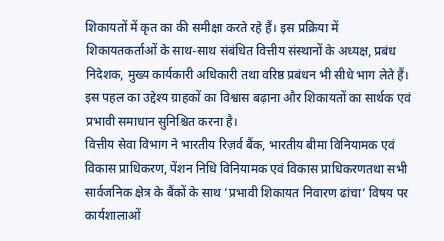शिकायतों में कृत का की समीक्षा करते रहे हैं। इस प्रक्रिया में शिकायतकर्ताओं के साथ-साथ संबंधित वित्तीय संस्थानों के अध्यक्ष, प्रबंध निदेशक, मुख्य कार्यकारी अधिकारी तथा वरिष्ठ प्रबंधन भी सीधे भाग लेते हैं। इस पहल का उद्देश्य ग्राहकों का विश्वास बढ़ाना और शिकायतों का सार्थक एवं प्रभावी समाधान सुनिश्चित करना है।
वित्तीय सेवा विभाग ने भारतीय रिज़र्व बैंक, भारतीय बीमा विनियामक एवं विकास प्राधिकरण, पेंशन निधि विनियामक एवं विकास प्राधिकरणतथा सभी सार्वजनिक क्षेत्र के बैंकों के साथ ‘प्रभावी शिकायत निवारण ढांचा’ विषय पर कार्यशालाओं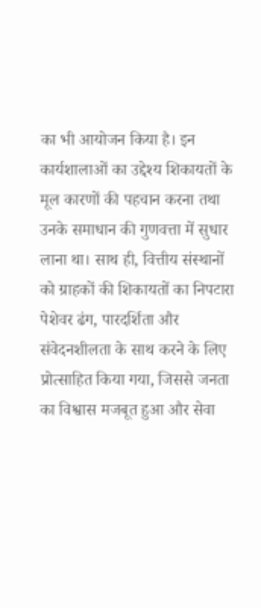का भी आयोजन किया है। इन कार्यशालाओं का उद्देश्य शिकायतों के मूल कारणों की पहचान करना तथा उनके समाधान की गुणवत्ता में सुधार लाना था। साथ ही, वित्तीय संस्थानों को ग्राहकों की शिकायतों का निपटारा पेशेवर ढंग, पारदर्शिता और संवेदनशीलता के साथ करने के लिए प्रोत्साहित किया गया, जिससे जनता का विश्वास मजबूत हुआ और सेवा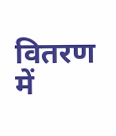वितरण में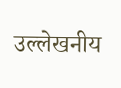उल्लेखनीय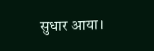सुधार आया।